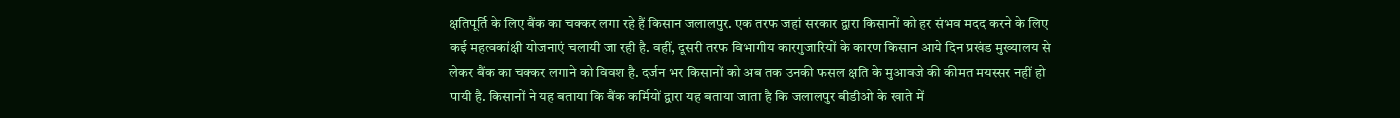क्षतिपूर्ति के लिए बैंक का चक्कर लगा रहे हैं किसान जलालपुर. एक तरफ जहां सरकार द्वारा किसानों को हर संभव मदद करने के लिए कई महत्वकांक्षी योजनाएं चलायी जा रही है. वहीं, दूसरी तरफ विभागीय कारगुजारियों के कारण किसान आये दिन प्रखंड मुख्यालय से लेकर बैंक का चक्कर लगाने को विवश है. दर्जन भर किसानों को अब तक उनकी फसल क्षति के मुआवजे की कीमत मयस्सर नहीं हो पायी है. किसानों ने यह बताया कि बैंक कर्मियों द्वारा यह बताया जाता है कि जलालपुर बीडीओ के खाते में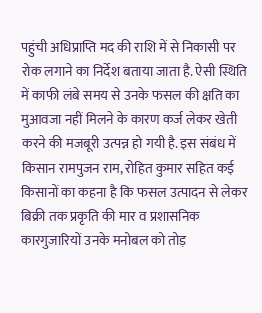पहुंची अधिप्राप्ति मद की राशि में से निकासी पर रोक लगाने का निर्देश बताया जाता है. ऐसी स्थिति में काफी लंबे समय से उनके फसल की क्षति का मुआवजा नहीं मिलने के कारण कर्ज लेकर खेती करने की मजबूरी उत्पन्न हो गयी है. इस संबंध में किसान रामपुजन राम, रोहित कुमार सहित कई किसानों का कहना है कि फसल उत्पादन से लेकर बिक्री तक प्रकृति की मार व प्रशासनिक कारगुजारियों उनके मनोबल को तोड़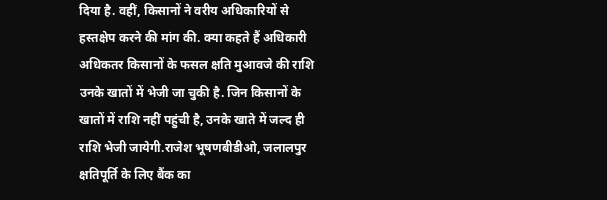दिया है. वहीं, किसानों ने वरीय अधिकारियों से हस्तक्षेप करने की मांग की. क्या कहते हैं अधिकारी अधिकतर किसानों के फसल क्षति मुआवजे की राशि उनके खातों में भेजी जा चुकी है. जिन किसानों के खातों में राशि नहीं पहुंची है, उनके खाते में जल्द ही राशि भेजी जायेगी.राजेश भूषणबीडीओ, जलालपुर
क्षतिपूर्ति के लिए बैंक का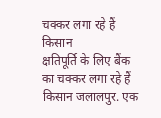चक्कर लगा रहे हैं किसान
क्षतिपूर्ति के लिए बैंक का चक्कर लगा रहे हैं किसान जलालपुर. एक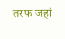तरफ जहां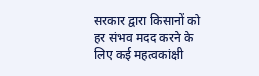सरकार द्वारा किसानों को हर संभव मदद करने के लिए कई महत्वकांक्षी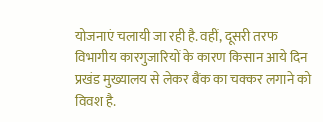योजनाएं चलायी जा रही है. वहीं, दूसरी तरफ विभागीय कारगुजारियों के कारण किसान आये दिन प्रखंड मुख्यालय से लेकर बैंक का चक्कर लगाने को विवश है.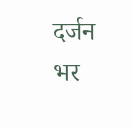दर्जन भर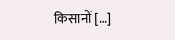किसानों […]